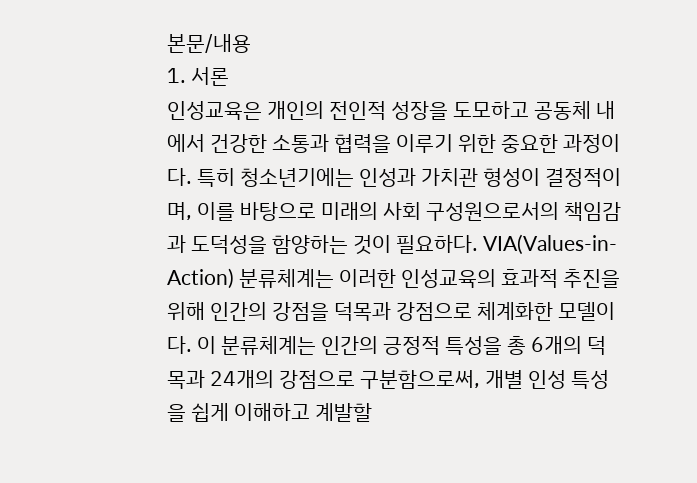본문/내용
1. 서론
인성교육은 개인의 전인적 성장을 도모하고 공동체 내에서 건강한 소통과 협력을 이루기 위한 중요한 과정이다. 특히 청소년기에는 인성과 가치관 형성이 결정적이며, 이를 바탕으로 미래의 사회 구성원으로서의 책임감과 도덕성을 함양하는 것이 필요하다. VIA(Values-in-Action) 분류체계는 이러한 인성교육의 효과적 추진을 위해 인간의 강점을 덕목과 강점으로 체계화한 모델이다. 이 분류체계는 인간의 긍정적 특성을 총 6개의 덕목과 24개의 강점으로 구분함으로써, 개별 인성 특성을 쉽게 이해하고 계발할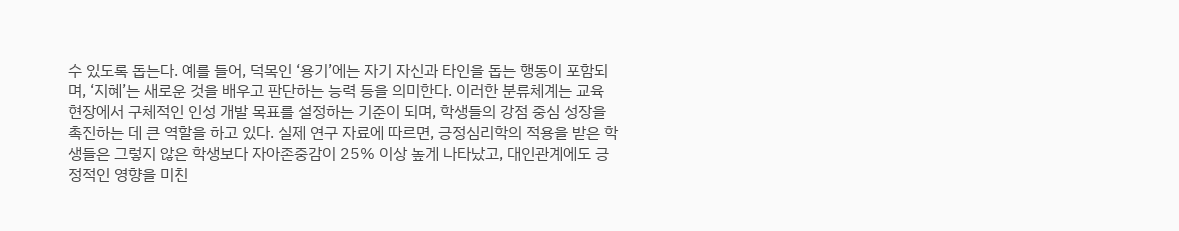수 있도록 돕는다. 예를 들어, 덕목인 ‘용기’에는 자기 자신과 타인을 돕는 행동이 포함되며, ‘지혜’는 새로운 것을 배우고 판단하는 능력 등을 의미한다. 이러한 분류체계는 교육 현장에서 구체적인 인성 개발 목표를 설정하는 기준이 되며, 학생들의 강점 중심 성장을 촉진하는 데 큰 역할을 하고 있다. 실제 연구 자료에 따르면, 긍정심리학의 적용을 받은 학생들은 그렇지 않은 학생보다 자아존중감이 25% 이상 높게 나타났고, 대인관계에도 긍정적인 영향을 미친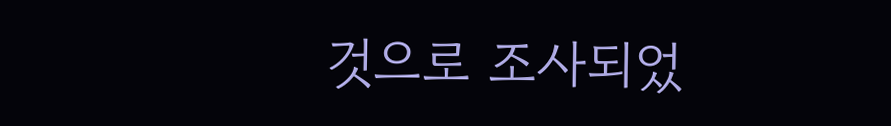것으로 조사되었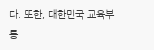다. 또한, 대한민국 교육부 통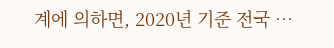계에 의하면, 2020년 기준 전국 …